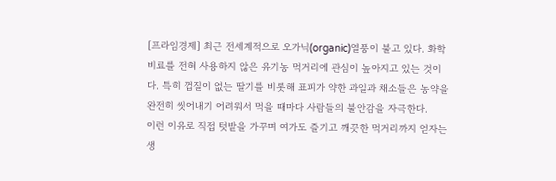[프라임경제] 최근 전세계적으로 오가닉(organic)열풍이 불고 있다. 화학비료를 전혀 사용하지 않은 유기농 먹거리에 관심이 높아지고 있는 것이다. 특히 껍질이 없는 딸기를 비롯해 표피가 약한 과일과 채소들은 농약을 완전히 씻어내기 어려워서 먹을 때마다 사람들의 불안감을 자극한다.
이런 이유로 직접 텃밭을 가꾸며 여가도 즐기고 깨끗한 먹거리까지 얻자는 생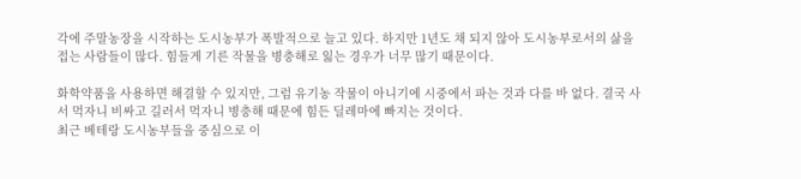각에 주말농장을 시작하는 도시농부가 폭발적으로 늘고 있다. 하지만 1년도 채 되지 않아 도시농부로서의 삶을 접는 사람들이 많다. 힘들게 기른 작물을 병충해로 잃는 경우가 너무 많기 때문이다.

화학약품을 사용하면 해결할 수 있지만, 그럼 유기농 작물이 아니기에 시중에서 파는 것과 다를 바 없다. 결국 사서 먹자니 비싸고 길러서 먹자니 병충해 때문에 힘든 딜레마에 빠지는 것이다.
최근 베테랑 도시농부들을 중심으로 이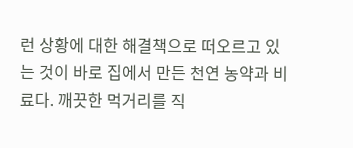런 상황에 대한 해결책으로 떠오르고 있는 것이 바로 집에서 만든 천연 농약과 비료다. 깨끗한 먹거리를 직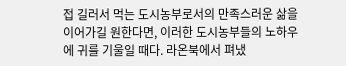접 길러서 먹는 도시농부로서의 만족스러운 삶을 이어가길 원한다면, 이러한 도시농부들의 노하우에 귀를 기울일 때다. 라온북에서 펴냈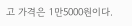고 가격은 1만5000원이다.